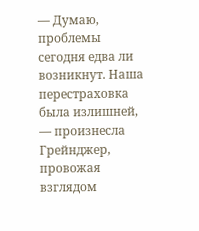— Думаю, проблемы сегодня едва ли возникнут. Наша перестраховка была излишней, — произнесла Грейнджер, провожая взглядом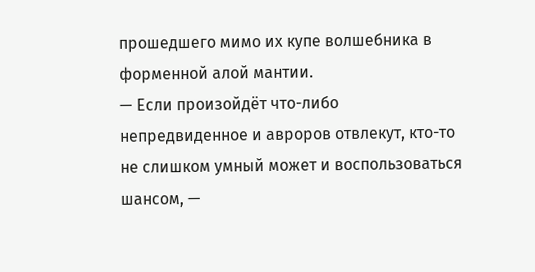прошедшего мимо их купе волшебника в форменной алой мантии.
— Если произойдёт что-либо непредвиденное и авроров отвлекут, кто-то не слишком умный может и воспользоваться шансом, —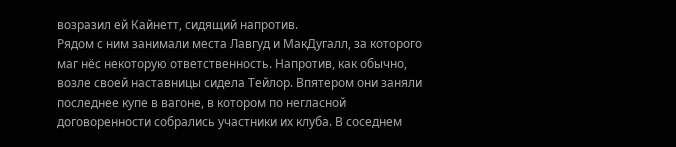возразил ей Кайнетт, сидящий напротив.
Рядом с ним занимали места Лавгуд и МакДугалл, за которого маг нёс некоторую ответственность. Напротив, как обычно, возле своей наставницы сидела Тейлор. Впятером они заняли последнее купе в вагоне, в котором по негласной договоренности собрались участники их клуба. В соседнем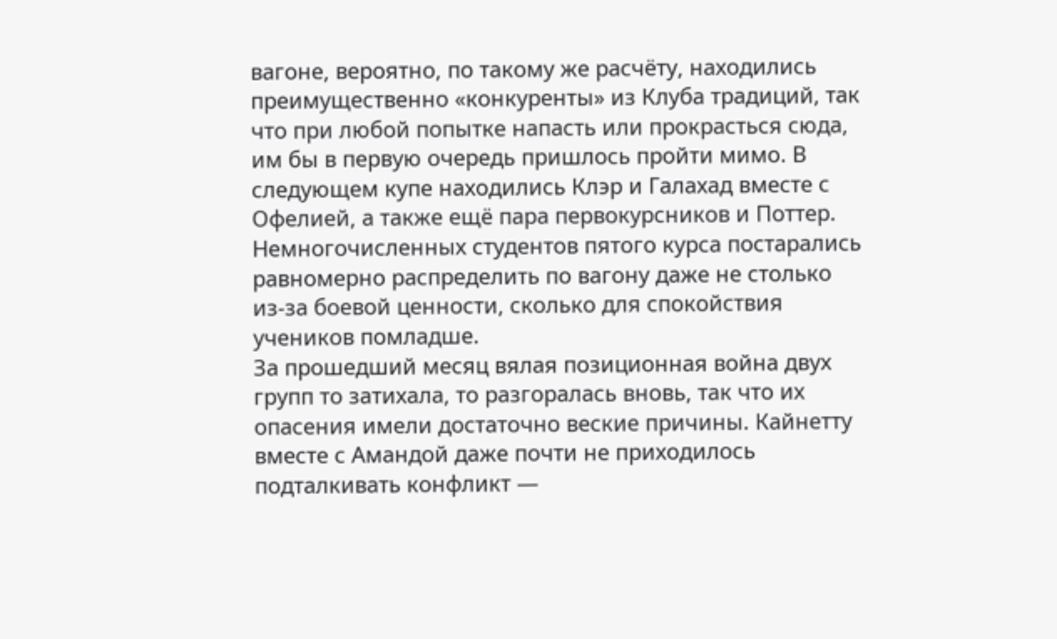вагоне, вероятно, по такому же расчёту, находились преимущественно «конкуренты» из Клуба традиций, так что при любой попытке напасть или прокрасться сюда, им бы в первую очередь пришлось пройти мимо. В следующем купе находились Клэр и Галахад вместе с Офелией, а также ещё пара первокурсников и Поттер. Немногочисленных студентов пятого курса постарались равномерно распределить по вагону даже не столько из-за боевой ценности, сколько для спокойствия учеников помладше.
За прошедший месяц вялая позиционная война двух групп то затихала, то разгоралась вновь, так что их опасения имели достаточно веские причины. Кайнетту вместе с Амандой даже почти не приходилось подталкивать конфликт —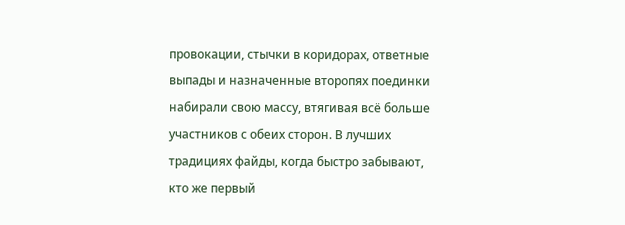провокации, стычки в коридорах, ответные выпады и назначенные второпях поединки набирали свою массу, втягивая всё больше участников с обеих сторон. В лучших традициях файды, когда быстро забывают, кто же первый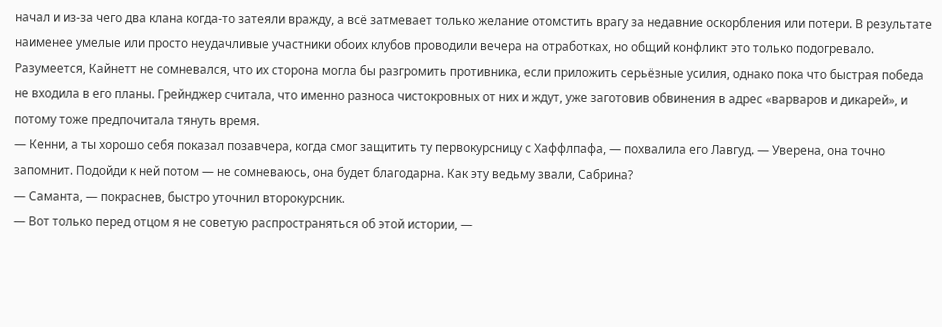начал и из-за чего два клана когда-то затеяли вражду, а всё затмевает только желание отомстить врагу за недавние оскорбления или потери. В результате наименее умелые или просто неудачливые участники обоих клубов проводили вечера на отработках, но общий конфликт это только подогревало. Разумеется, Кайнетт не сомневался, что их сторона могла бы разгромить противника, если приложить серьёзные усилия, однако пока что быстрая победа не входила в его планы. Грейнджер считала, что именно разноса чистокровных от них и ждут, уже заготовив обвинения в адрес «варваров и дикарей», и потому тоже предпочитала тянуть время.
— Кенни, а ты хорошо себя показал позавчера, когда смог защитить ту первокурсницу с Хаффлпафа, — похвалила его Лавгуд. — Уверена, она точно запомнит. Подойди к ней потом — не сомневаюсь, она будет благодарна. Как эту ведьму звали, Сабрина?
— Саманта, — покраснев, быстро уточнил второкурсник.
— Вот только перед отцом я не советую распространяться об этой истории, —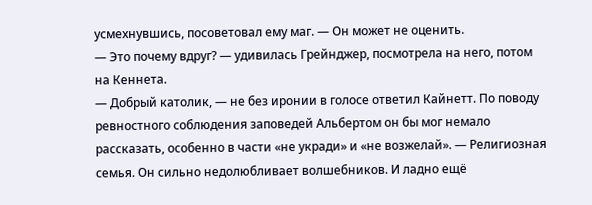усмехнувшись, посоветовал ему маг. — Он может не оценить.
— Это почему вдруг? — удивилась Грейнджер, посмотрела на него, потом на Кеннета.
— Добрый католик, — не без иронии в голосе ответил Кайнетт. По поводу ревностного соблюдения заповедей Альбертом он бы мог немало рассказать, особенно в части «не укради» и «не возжелай». — Религиозная семья. Он сильно недолюбливает волшебников. И ладно ещё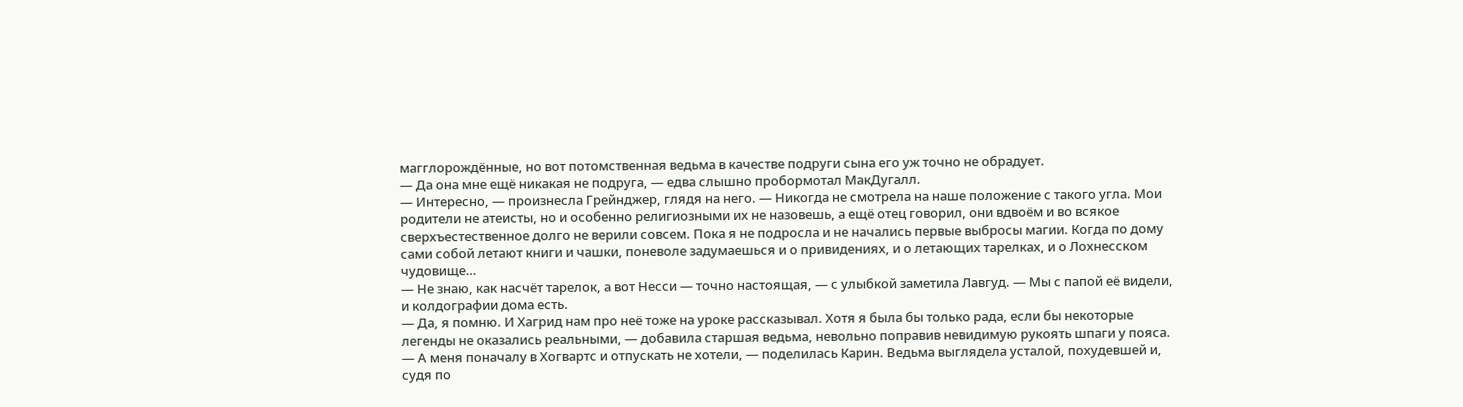магглорождённые, но вот потомственная ведьма в качестве подруги сына его уж точно не обрадует.
— Да она мне ещё никакая не подруга, — едва слышно пробормотал МакДугалл.
— Интересно, — произнесла Грейнджер, глядя на него. — Никогда не смотрела на наше положение с такого угла. Мои родители не атеисты, но и особенно религиозными их не назовешь, а ещё отец говорил, они вдвоём и во всякое сверхъестественное долго не верили совсем. Пока я не подросла и не начались первые выбросы магии. Когда по дому сами собой летают книги и чашки, поневоле задумаешься и о привидениях, и о летающих тарелках, и о Лохнесском чудовище…
— Не знаю, как насчёт тарелок, а вот Несси — точно настоящая, — с улыбкой заметила Лавгуд. — Мы с папой её видели, и колдографии дома есть.
— Да, я помню. И Хагрид нам про неё тоже на уроке рассказывал. Хотя я была бы только рада, если бы некоторые легенды не оказались реальными, — добавила старшая ведьма, невольно поправив невидимую рукоять шпаги у пояса.
— А меня поначалу в Хогвартс и отпускать не хотели, — поделилась Карин. Ведьма выглядела усталой, похудевшей и, судя по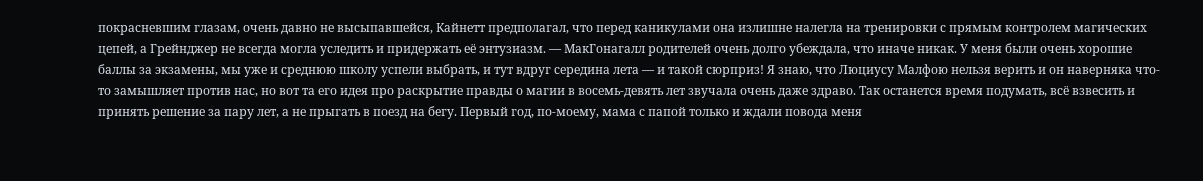покрасневшим глазам, очень давно не высыпавшейся, Кайнетт предполагал, что перед каникулами она излишне налегла на тренировки с прямым контролем магических цепей, а Грейнджер не всегда могла уследить и придержать её энтузиазм. — МакГонагалл родителей очень долго убеждала, что иначе никак. У меня были очень хорошие баллы за экзамены, мы уже и среднюю школу успели выбрать, и тут вдруг середина лета — и такой сюрприз! Я знаю, что Люциусу Малфою нельзя верить и он наверняка что-то замышляет против нас, но вот та его идея про раскрытие правды о магии в восемь-девять лет звучала очень даже здраво. Так останется время подумать, всё взвесить и принять решение за пару лет, а не прыгать в поезд на бегу. Первый год, по-моему, мама с папой только и ждали повода меня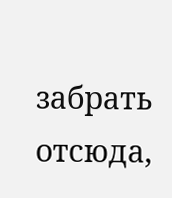забрать отсюда,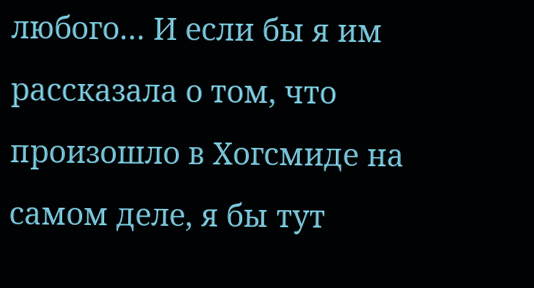любого… И если бы я им рассказала о том, что произошло в Хогсмиде на самом деле, я бы тут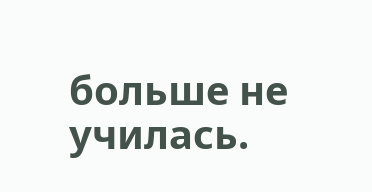больше не училась.